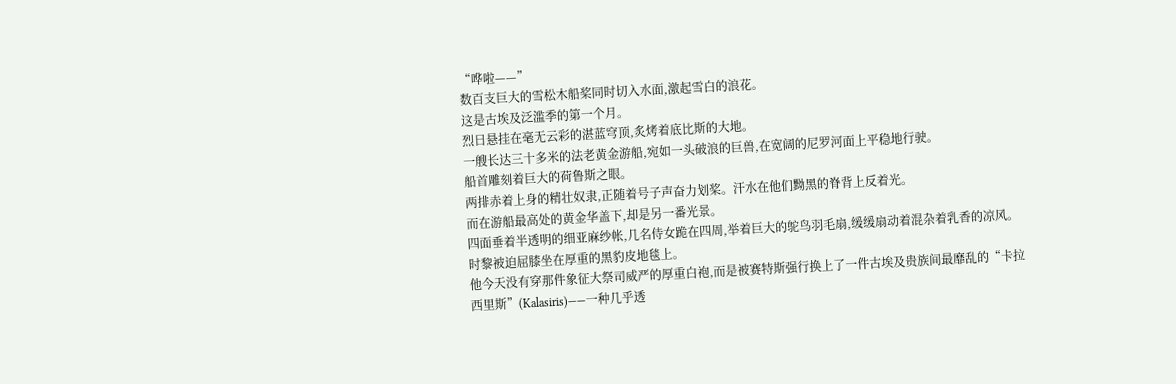“哗啦——”
数百支巨大的雪松木船桨同时切入水面,激起雪白的浪花。
这是古埃及泛滥季的第一个月。
烈日悬挂在毫无云彩的湛蓝穹顶,炙烤着底比斯的大地。
一艘长达三十多米的法老黄金游船,宛如一头破浪的巨兽,在宽阔的尼罗河面上平稳地行驶。
船首雕刻着巨大的荷鲁斯之眼。
两排赤着上身的精壮奴隶,正随着号子声奋力划桨。汗水在他们黝黑的脊背上反着光。
而在游船最高处的黄金华盖下,却是另一番光景。
四面垂着半透明的细亚麻纱帐,几名侍女跪在四周,举着巨大的鸵鸟羽毛扇,缓缓扇动着混杂着乳香的凉风。
时黎被迫屈膝坐在厚重的黑豹皮地毯上。
他今天没有穿那件象征大祭司威严的厚重白袍,而是被赛特斯强行换上了一件古埃及贵族间最靡乱的“卡拉西里斯”(Kalasiris)——一种几乎透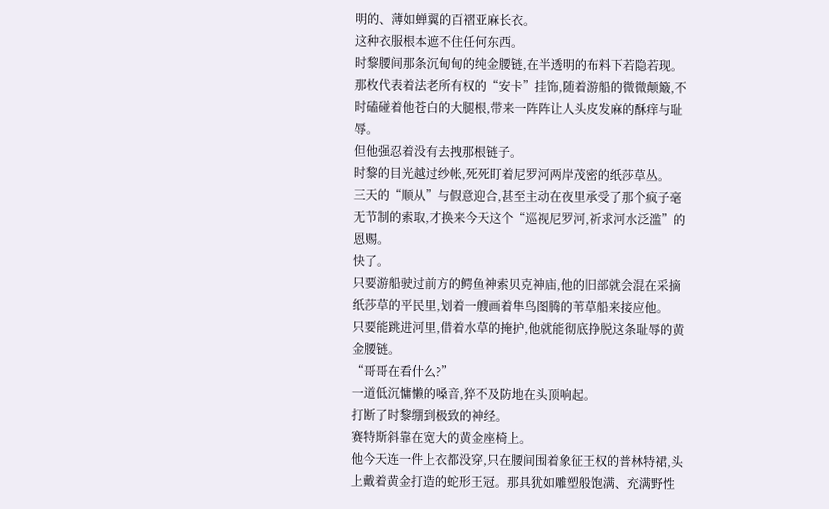明的、薄如蝉翼的百褶亚麻长衣。
这种衣服根本遮不住任何东西。
时黎腰间那条沉甸甸的纯金腰链,在半透明的布料下若隐若现。
那枚代表着法老所有权的“安卡”挂饰,随着游船的微微颠簸,不时磕碰着他苍白的大腿根,带来一阵阵让人头皮发麻的酥痒与耻辱。
但他强忍着没有去拽那根链子。
时黎的目光越过纱帐,死死盯着尼罗河两岸茂密的纸莎草丛。
三天的“顺从”与假意迎合,甚至主动在夜里承受了那个疯子毫无节制的索取,才换来今天这个“巡视尼罗河,祈求河水泛滥”的恩赐。
快了。
只要游船驶过前方的鳄鱼神索贝克神庙,他的旧部就会混在采摘纸莎草的平民里,划着一艘画着隼鸟图腾的苇草船来接应他。
只要能跳进河里,借着水草的掩护,他就能彻底挣脱这条耻辱的黄金腰链。
“哥哥在看什么?”
一道低沉慵懒的嗓音,猝不及防地在头顶响起。
打断了时黎绷到极致的神经。
赛特斯斜靠在宽大的黄金座椅上。
他今天连一件上衣都没穿,只在腰间围着象征王权的普林特裙,头上戴着黄金打造的蛇形王冠。那具犹如雕塑般饱满、充满野性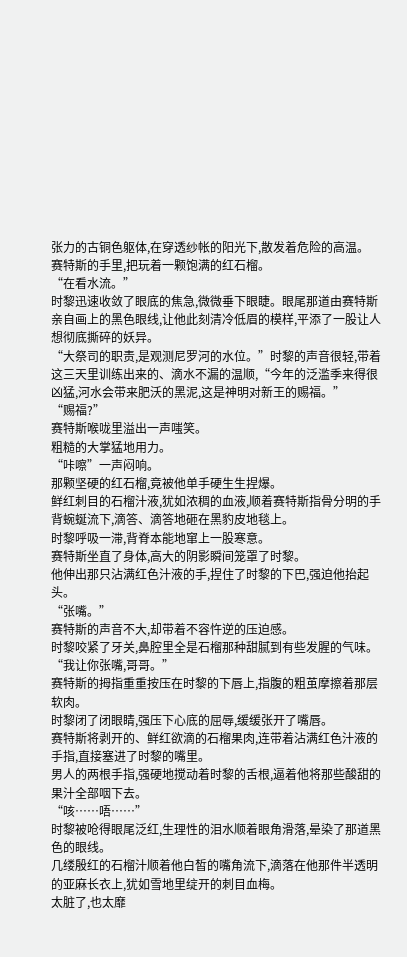张力的古铜色躯体,在穿透纱帐的阳光下,散发着危险的高温。
赛特斯的手里,把玩着一颗饱满的红石榴。
“在看水流。”
时黎迅速收敛了眼底的焦急,微微垂下眼睫。眼尾那道由赛特斯亲自画上的黑色眼线,让他此刻清冷低眉的模样,平添了一股让人想彻底撕碎的妖异。
“大祭司的职责,是观测尼罗河的水位。”时黎的声音很轻,带着这三天里训练出来的、滴水不漏的温顺,“今年的泛滥季来得很凶猛,河水会带来肥沃的黑泥,这是神明对新王的赐福。”
“赐福?”
赛特斯喉咙里溢出一声嗤笑。
粗糙的大掌猛地用力。
“咔嚓”一声闷响。
那颗坚硬的红石榴,竟被他单手硬生生捏爆。
鲜红刺目的石榴汁液,犹如浓稠的血液,顺着赛特斯指骨分明的手背蜿蜒流下,滴答、滴答地砸在黑豹皮地毯上。
时黎呼吸一滞,背脊本能地窜上一股寒意。
赛特斯坐直了身体,高大的阴影瞬间笼罩了时黎。
他伸出那只沾满红色汁液的手,捏住了时黎的下巴,强迫他抬起头。
“张嘴。”
赛特斯的声音不大,却带着不容忤逆的压迫感。
时黎咬紧了牙关,鼻腔里全是石榴那种甜腻到有些发腥的气味。
“我让你张嘴,哥哥。”
赛特斯的拇指重重按压在时黎的下唇上,指腹的粗茧摩擦着那层软肉。
时黎闭了闭眼睛,强压下心底的屈辱,缓缓张开了嘴唇。
赛特斯将剥开的、鲜红欲滴的石榴果肉,连带着沾满红色汁液的手指,直接塞进了时黎的嘴里。
男人的两根手指,强硬地搅动着时黎的舌根,逼着他将那些酸甜的果汁全部咽下去。
“咳……唔……”
时黎被呛得眼尾泛红,生理性的泪水顺着眼角滑落,晕染了那道黑色的眼线。
几缕殷红的石榴汁顺着他白皙的嘴角流下,滴落在他那件半透明的亚麻长衣上,犹如雪地里绽开的刺目血梅。
太脏了,也太靡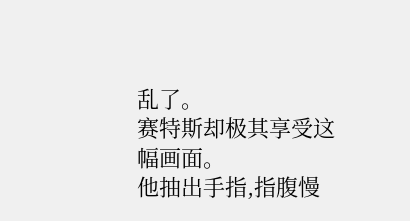乱了。
赛特斯却极其享受这幅画面。
他抽出手指,指腹慢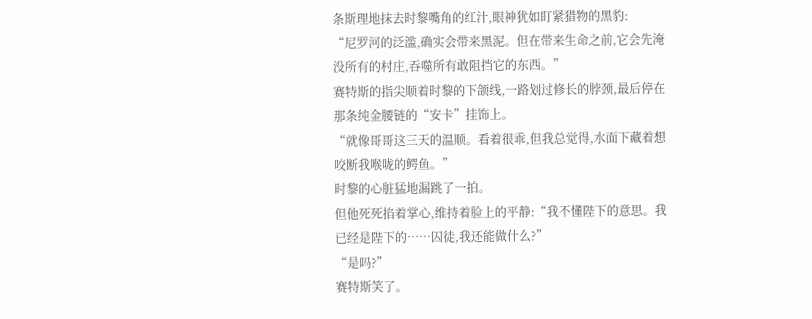条斯理地抹去时黎嘴角的红汁,眼神犹如盯紧猎物的黑豹:
“尼罗河的泛滥,确实会带来黑泥。但在带来生命之前,它会先淹没所有的村庄,吞噬所有敢阻挡它的东西。”
赛特斯的指尖顺着时黎的下颌线,一路划过修长的脖颈,最后停在那条纯金腰链的“安卡”挂饰上。
“就像哥哥这三天的温顺。看着很乖,但我总觉得,水面下藏着想咬断我喉咙的鳄鱼。”
时黎的心脏猛地漏跳了一拍。
但他死死掐着掌心,维持着脸上的平静:“我不懂陛下的意思。我已经是陛下的……囚徒,我还能做什么?”
“是吗?”
赛特斯笑了。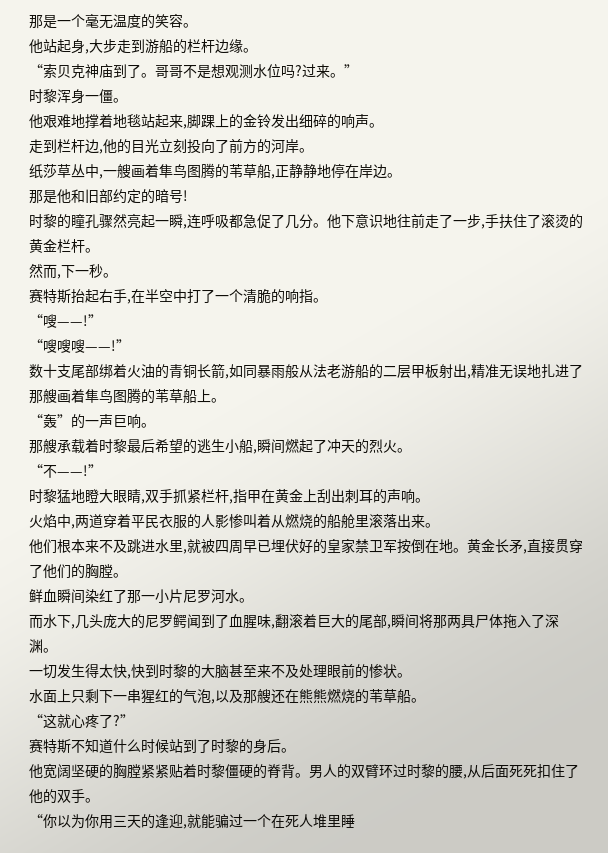那是一个毫无温度的笑容。
他站起身,大步走到游船的栏杆边缘。
“索贝克神庙到了。哥哥不是想观测水位吗?过来。”
时黎浑身一僵。
他艰难地撑着地毯站起来,脚踝上的金铃发出细碎的响声。
走到栏杆边,他的目光立刻投向了前方的河岸。
纸莎草丛中,一艘画着隼鸟图腾的苇草船,正静静地停在岸边。
那是他和旧部约定的暗号!
时黎的瞳孔骤然亮起一瞬,连呼吸都急促了几分。他下意识地往前走了一步,手扶住了滚烫的黄金栏杆。
然而,下一秒。
赛特斯抬起右手,在半空中打了一个清脆的响指。
“嗖——!”
“嗖嗖嗖——!”
数十支尾部绑着火油的青铜长箭,如同暴雨般从法老游船的二层甲板射出,精准无误地扎进了那艘画着隼鸟图腾的苇草船上。
“轰”的一声巨响。
那艘承载着时黎最后希望的逃生小船,瞬间燃起了冲天的烈火。
“不——!”
时黎猛地瞪大眼睛,双手抓紧栏杆,指甲在黄金上刮出刺耳的声响。
火焰中,两道穿着平民衣服的人影惨叫着从燃烧的船舱里滚落出来。
他们根本来不及跳进水里,就被四周早已埋伏好的皇家禁卫军按倒在地。黄金长矛,直接贯穿了他们的胸膛。
鲜血瞬间染红了那一小片尼罗河水。
而水下,几头庞大的尼罗鳄闻到了血腥味,翻滚着巨大的尾部,瞬间将那两具尸体拖入了深渊。
一切发生得太快,快到时黎的大脑甚至来不及处理眼前的惨状。
水面上只剩下一串猩红的气泡,以及那艘还在熊熊燃烧的苇草船。
“这就心疼了?”
赛特斯不知道什么时候站到了时黎的身后。
他宽阔坚硬的胸膛紧紧贴着时黎僵硬的脊背。男人的双臂环过时黎的腰,从后面死死扣住了他的双手。
“你以为你用三天的逢迎,就能骗过一个在死人堆里睡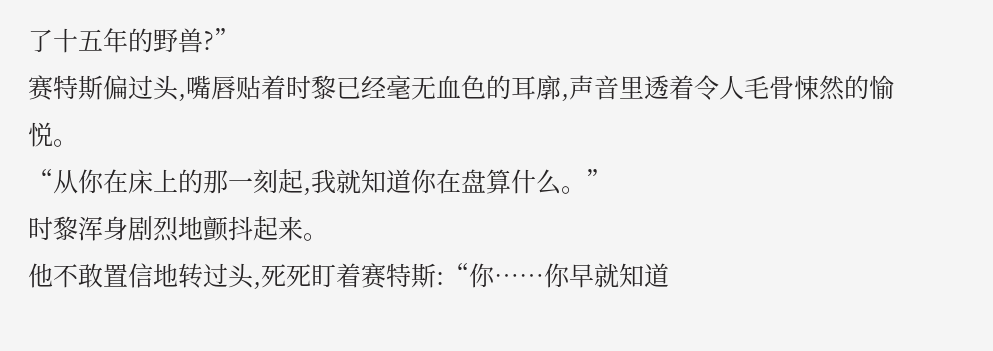了十五年的野兽?”
赛特斯偏过头,嘴唇贴着时黎已经毫无血色的耳廓,声音里透着令人毛骨悚然的愉悦。
“从你在床上的那一刻起,我就知道你在盘算什么。”
时黎浑身剧烈地颤抖起来。
他不敢置信地转过头,死死盯着赛特斯:“你……你早就知道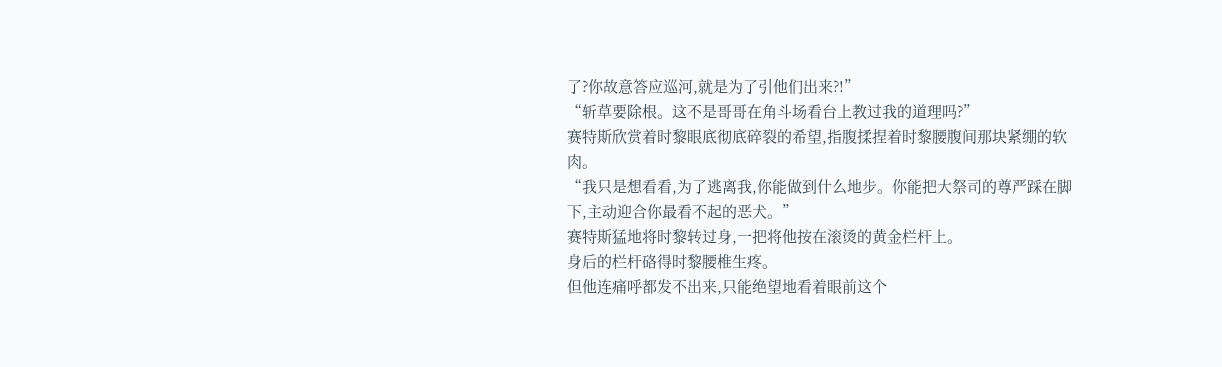了?你故意答应巡河,就是为了引他们出来?!”
“斩草要除根。这不是哥哥在角斗场看台上教过我的道理吗?”
赛特斯欣赏着时黎眼底彻底碎裂的希望,指腹揉捏着时黎腰腹间那块紧绷的软肉。
“我只是想看看,为了逃离我,你能做到什么地步。你能把大祭司的尊严踩在脚下,主动迎合你最看不起的恶犬。”
赛特斯猛地将时黎转过身,一把将他按在滚烫的黄金栏杆上。
身后的栏杆硌得时黎腰椎生疼。
但他连痛呼都发不出来,只能绝望地看着眼前这个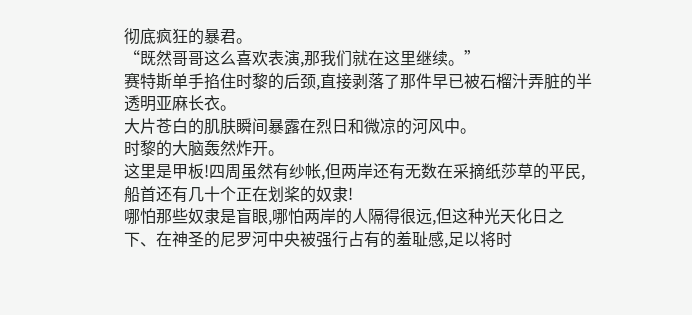彻底疯狂的暴君。
“既然哥哥这么喜欢表演,那我们就在这里继续。”
赛特斯单手掐住时黎的后颈,直接剥落了那件早已被石榴汁弄脏的半透明亚麻长衣。
大片苍白的肌肤瞬间暴露在烈日和微凉的河风中。
时黎的大脑轰然炸开。
这里是甲板!四周虽然有纱帐,但两岸还有无数在采摘纸莎草的平民,船首还有几十个正在划桨的奴隶!
哪怕那些奴隶是盲眼,哪怕两岸的人隔得很远,但这种光天化日之下、在神圣的尼罗河中央被强行占有的羞耻感,足以将时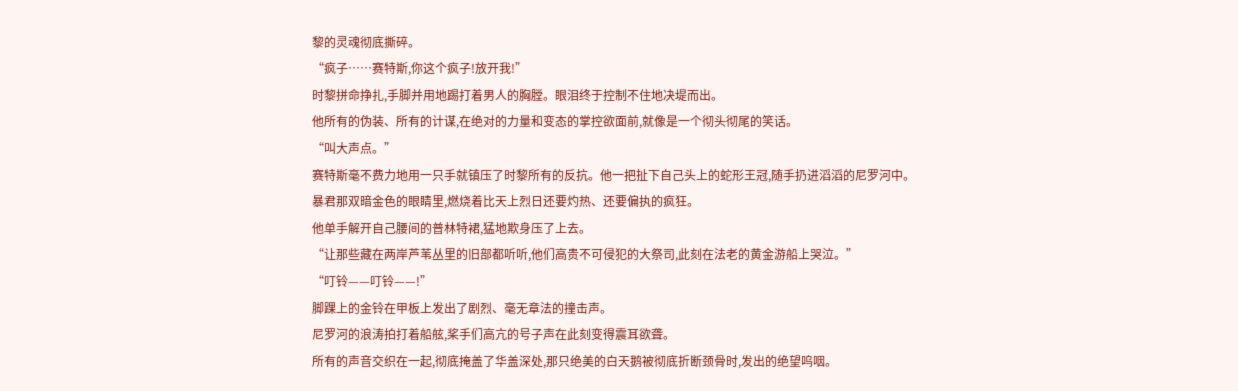黎的灵魂彻底撕碎。
“疯子……赛特斯,你这个疯子!放开我!”
时黎拼命挣扎,手脚并用地踢打着男人的胸膛。眼泪终于控制不住地决堤而出。
他所有的伪装、所有的计谋,在绝对的力量和变态的掌控欲面前,就像是一个彻头彻尾的笑话。
“叫大声点。”
赛特斯毫不费力地用一只手就镇压了时黎所有的反抗。他一把扯下自己头上的蛇形王冠,随手扔进滔滔的尼罗河中。
暴君那双暗金色的眼睛里,燃烧着比天上烈日还要灼热、还要偏执的疯狂。
他单手解开自己腰间的普林特裙,猛地欺身压了上去。
“让那些藏在两岸芦苇丛里的旧部都听听,他们高贵不可侵犯的大祭司,此刻在法老的黄金游船上哭泣。”
“叮铃——叮铃——!”
脚踝上的金铃在甲板上发出了剧烈、毫无章法的撞击声。
尼罗河的浪涛拍打着船舷,桨手们高亢的号子声在此刻变得震耳欲聋。
所有的声音交织在一起,彻底掩盖了华盖深处,那只绝美的白天鹅被彻底折断颈骨时,发出的绝望呜咽。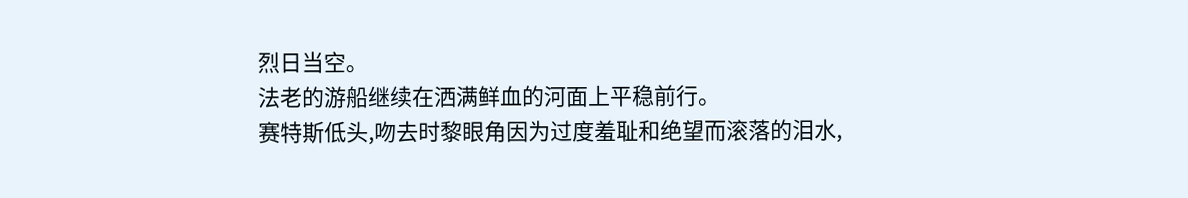烈日当空。
法老的游船继续在洒满鲜血的河面上平稳前行。
赛特斯低头,吻去时黎眼角因为过度羞耻和绝望而滚落的泪水,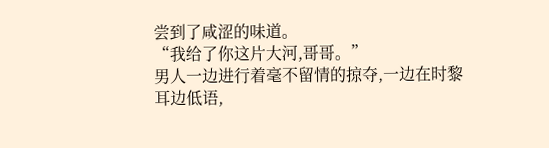尝到了咸涩的味道。
“我给了你这片大河,哥哥。”
男人一边进行着毫不留情的掠夺,一边在时黎耳边低语,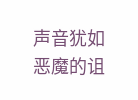声音犹如恶魔的诅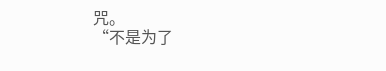咒。
“不是为了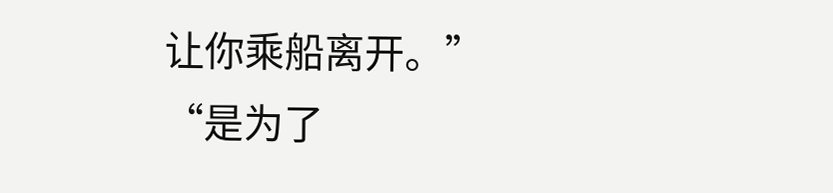让你乘船离开。”
“是为了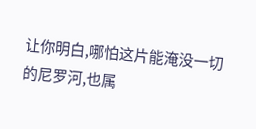让你明白,哪怕这片能淹没一切的尼罗河,也属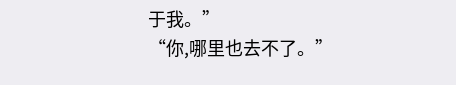于我。”
“你,哪里也去不了。”